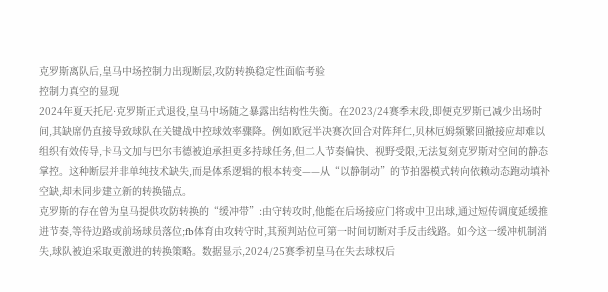克罗斯离队后,皇马中场控制力出现断层,攻防转换稳定性面临考验
控制力真空的显现
2024年夏天托尼·克罗斯正式退役,皇马中场随之暴露出结构性失衡。在2023/24赛季末段,即便克罗斯已减少出场时间,其缺席仍直接导致球队在关键战中控球效率骤降。例如欧冠半决赛次回合对阵拜仁,贝林厄姆频繁回撤接应却难以组织有效传导,卡马文加与巴尔韦德被迫承担更多持球任务,但二人节奏偏快、视野受限,无法复刻克罗斯对空间的静态掌控。这种断层并非单纯技术缺失,而是体系逻辑的根本转变——从“以静制动”的节拍器模式转向依赖动态跑动填补空缺,却未同步建立新的转换锚点。
克罗斯的存在曾为皇马提供攻防转换的“缓冲带”:由守转攻时,他能在后场接应门将或中卫出球,通过短传调度延缓推进节奏,等待边路或前场球员落位;fb体育由攻转守时,其预判站位可第一时间切断对手反击线路。如今这一缓冲机制消失,球队被迫采取更激进的转换策略。数据显示,2024/25赛季初皇马在失去球权后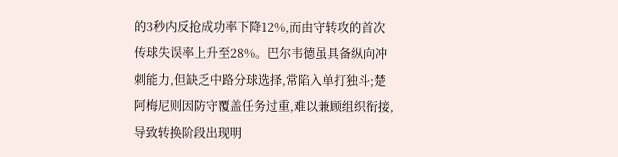的3秒内反抢成功率下降12%,而由守转攻的首次传球失误率上升至28%。巴尔韦德虽具备纵向冲刺能力,但缺乏中路分球选择,常陷入单打独斗;楚阿梅尼则因防守覆盖任务过重,难以兼顾组织衔接,导致转换阶段出现明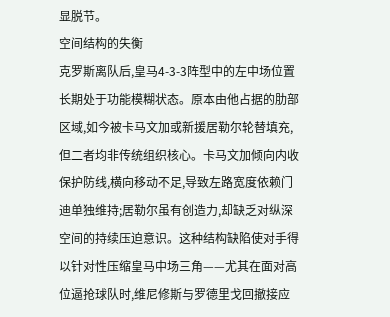显脱节。
空间结构的失衡
克罗斯离队后,皇马4-3-3阵型中的左中场位置长期处于功能模糊状态。原本由他占据的肋部区域,如今被卡马文加或新援居勒尔轮替填充,但二者均非传统组织核心。卡马文加倾向内收保护防线,横向移动不足,导致左路宽度依赖门迪单独维持;居勒尔虽有创造力,却缺乏对纵深空间的持续压迫意识。这种结构缺陷使对手得以针对性压缩皇马中场三角——尤其在面对高位逼抢球队时,维尼修斯与罗德里戈回撤接应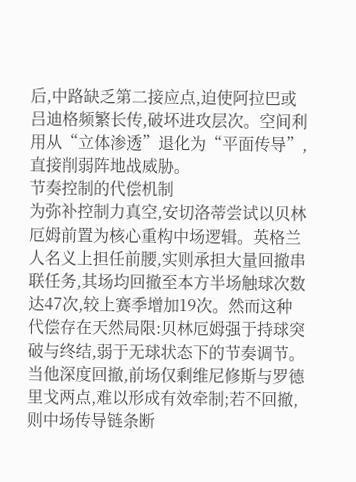后,中路缺乏第二接应点,迫使阿拉巴或吕迪格频繁长传,破坏进攻层次。空间利用从“立体渗透”退化为“平面传导”,直接削弱阵地战威胁。
节奏控制的代偿机制
为弥补控制力真空,安切洛蒂尝试以贝林厄姆前置为核心重构中场逻辑。英格兰人名义上担任前腰,实则承担大量回撤串联任务,其场均回撤至本方半场触球次数达47次,较上赛季增加19次。然而这种代偿存在天然局限:贝林厄姆强于持球突破与终结,弱于无球状态下的节奏调节。当他深度回撤,前场仅剩维尼修斯与罗德里戈两点,难以形成有效牵制;若不回撤,则中场传导链条断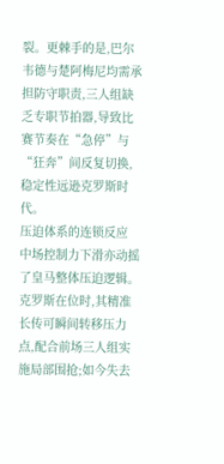裂。更棘手的是,巴尔韦德与楚阿梅尼均需承担防守职责,三人组缺乏专职节拍器,导致比赛节奏在“急停”与“狂奔”间反复切换,稳定性远逊克罗斯时代。
压迫体系的连锁反应
中场控制力下滑亦动摇了皇马整体压迫逻辑。克罗斯在位时,其精准长传可瞬间转移压力点,配合前场三人组实施局部围抢;如今失去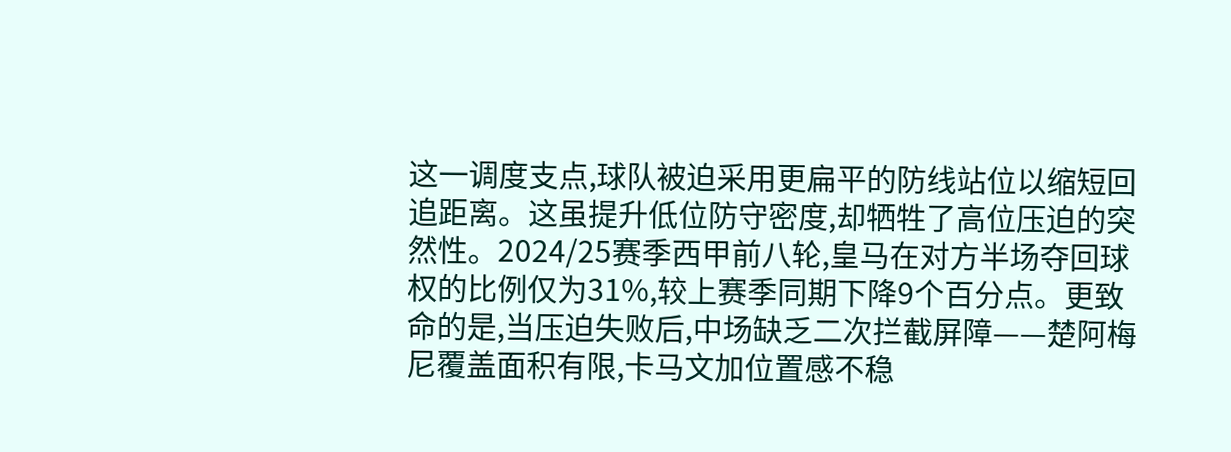这一调度支点,球队被迫采用更扁平的防线站位以缩短回追距离。这虽提升低位防守密度,却牺牲了高位压迫的突然性。2024/25赛季西甲前八轮,皇马在对方半场夺回球权的比例仅为31%,较上赛季同期下降9个百分点。更致命的是,当压迫失败后,中场缺乏二次拦截屏障——楚阿梅尼覆盖面积有限,卡马文加位置感不稳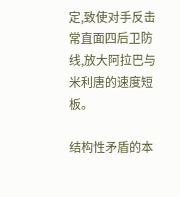定,致使对手反击常直面四后卫防线,放大阿拉巴与米利唐的速度短板。

结构性矛盾的本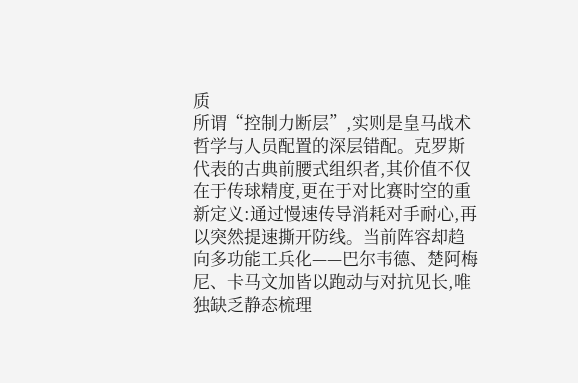质
所谓“控制力断层”,实则是皇马战术哲学与人员配置的深层错配。克罗斯代表的古典前腰式组织者,其价值不仅在于传球精度,更在于对比赛时空的重新定义:通过慢速传导消耗对手耐心,再以突然提速撕开防线。当前阵容却趋向多功能工兵化——巴尔韦德、楚阿梅尼、卡马文加皆以跑动与对抗见长,唯独缺乏静态梳理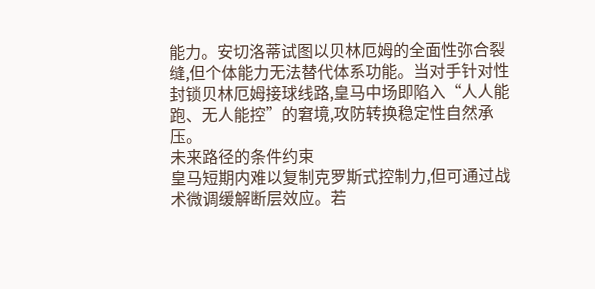能力。安切洛蒂试图以贝林厄姆的全面性弥合裂缝,但个体能力无法替代体系功能。当对手针对性封锁贝林厄姆接球线路,皇马中场即陷入“人人能跑、无人能控”的窘境,攻防转换稳定性自然承压。
未来路径的条件约束
皇马短期内难以复制克罗斯式控制力,但可通过战术微调缓解断层效应。若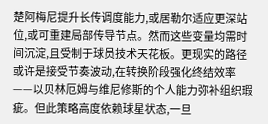楚阿梅尼提升长传调度能力,或居勒尔适应更深站位,或可重建局部传导节点。然而这些变量均需时间沉淀,且受制于球员技术天花板。更现实的路径或许是接受节奏波动,在转换阶段强化终结效率——以贝林厄姆与维尼修斯的个人能力弥补组织瑕疵。但此策略高度依赖球星状态,一旦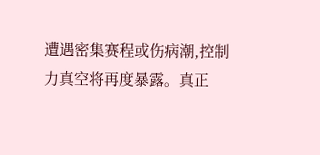遭遇密集赛程或伤病潮,控制力真空将再度暴露。真正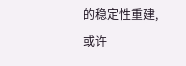的稳定性重建,或许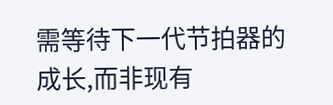需等待下一代节拍器的成长,而非现有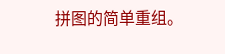拼图的简单重组。